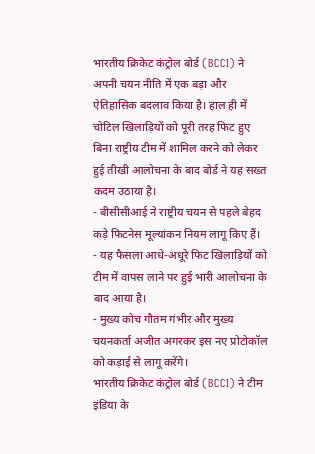भारतीय क्रिकेट कंट्रोल बोर्ड (BCCI) ने अपनी चयन नीति में एक बड़ा और ऐतिहासिक बदलाव किया है। हाल ही में चोटिल खिलाड़ियों को पूरी तरह फिट हुए बिना राष्ट्रीय टीम में शामिल करने को लेकर हुई तीखी आलोचना के बाद बोर्ड ने यह सख्त कदम उठाया है।
- बीसीसीआई ने राष्ट्रीय चयन से पहले बेहद कड़े फिटनेस मूल्यांकन नियम लागू किए हैं।
- यह फैसला आधे-अधूरे फिट खिलाड़ियों को टीम में वापस लाने पर हुई भारी आलोचना के बाद आया है।
- मुख्य कोच गौतम गंभीर और मुख्य चयनकर्ता अजीत अगरकर इस नए प्रोटोकॉल को कड़ाई से लागू करेंगे।
भारतीय क्रिकेट कंट्रोल बोर्ड (BCCI) ने टीम इंडिया के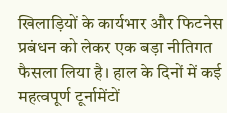खिलाड़ियों के कार्यभार और फिटनेस प्रबंधन को लेकर एक बड़ा नीतिगत फैसला लिया है। हाल के दिनों में कई महत्वपूर्ण टूर्नामेंटों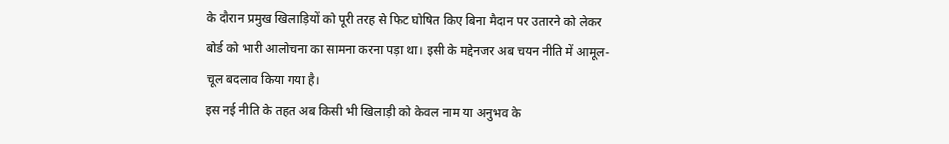के दौरान प्रमुख खिलाड़ियों को पूरी तरह से फिट घोषित किए बिना मैदान पर उतारने को लेकर बोर्ड को भारी आलोचना का सामना करना पड़ा था। इसी के मद्देनजर अब चयन नीति में आमूल-चूल बदलाव किया गया है।
इस नई नीति के तहत अब किसी भी खिलाड़ी को केवल नाम या अनुभव के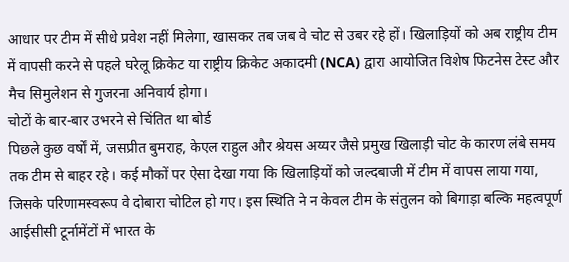आधार पर टीम में सीधे प्रवेश नहीं मिलेगा, खासकर तब जब वे चोट से उबर रहे हों। खिलाड़ियों को अब राष्ट्रीय टीम में वापसी करने से पहले घरेलू क्रिकेट या राष्ट्रीय क्रिकेट अकादमी (NCA) द्वारा आयोजित विशेष फिटनेस टेस्ट और मैच सिमुलेशन से गुजरना अनिवार्य होगा।
चोटों के बार-बार उभरने से चिंतित था बोर्ड
पिछले कुछ वर्षों में, जसप्रीत बुमराह, केएल राहुल और श्रेयस अय्यर जैसे प्रमुख खिलाड़ी चोट के कारण लंबे समय तक टीम से बाहर रहे। कई मौकों पर ऐसा देखा गया कि खिलाड़ियों को जल्दबाजी में टीम में वापस लाया गया, जिसके परिणामस्वरूप वे दोबारा चोटिल हो गए। इस स्थिति ने न केवल टीम के संतुलन को बिगाड़ा बल्कि महत्वपूर्ण आईसीसी टूर्नामेंटों में भारत के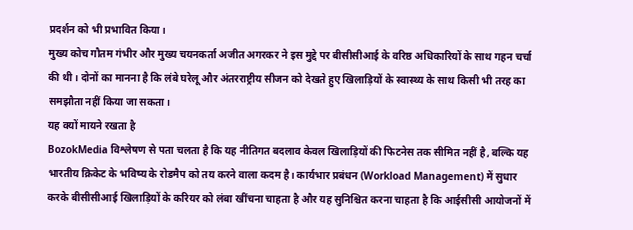प्रदर्शन को भी प्रभावित किया।
मुख्य कोच गौतम गंभीर और मुख्य चयनकर्ता अजीत अगरकर ने इस मुद्दे पर बीसीसीआई के वरिष्ठ अधिकारियों के साथ गहन चर्चा की थी। दोनों का मानना है कि लंबे घरेलू और अंतरराष्ट्रीय सीजन को देखते हुए खिलाड़ियों के स्वास्थ्य के साथ किसी भी तरह का समझौता नहीं किया जा सकता।
यह क्यों मायने रखता है
BozokMedia विश्लेषण से पता चलता है कि यह नीतिगत बदलाव केवल खिलाड़ियों की फिटनेस तक सीमित नहीं है, बल्कि यह भारतीय क्रिकेट के भविष्य के रोडमैप को तय करने वाला कदम है। कार्यभार प्रबंधन (Workload Management) में सुधार करके बीसीसीआई खिलाड़ियों के करियर को लंबा खींचना चाहता है और यह सुनिश्चित करना चाहता है कि आईसीसी आयोजनों में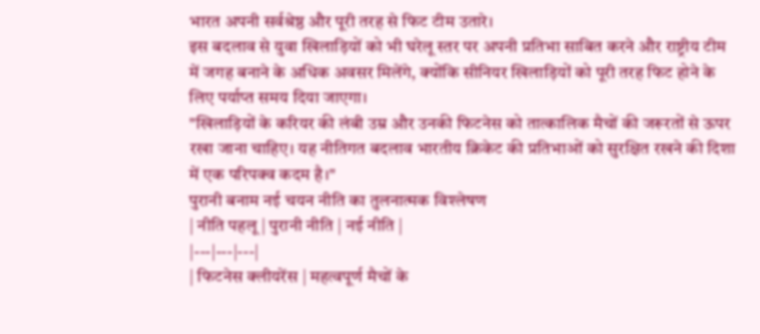भारत अपनी सर्वश्रेष्ठ और पूरी तरह से फिट टीम उतारे।
इस बदलाव से युवा खिलाड़ियों को भी घरेलू स्तर पर अपनी प्रतिभा साबित करने और राष्ट्रीय टीम में जगह बनाने के अधिक अवसर मिलेंगे, क्योंकि सीनियर खिलाड़ियों को पूरी तरह फिट होने के लिए पर्याप्त समय दिया जाएगा।
"खिलाड़ियों के करियर की लंबी उम्र और उनकी फिटनेस को तात्कालिक मैचों की जरूरतों से ऊपर रखा जाना चाहिए। यह नीतिगत बदलाव भारतीय क्रिकेट की प्रतिभाओं को सुरक्षित रखने की दिशा में एक परिपक्व कदम है।"
पुरानी बनाम नई चयन नीति का तुलनात्मक विश्लेषण
| नीति पहलू | पुरानी नीति | नई नीति |
|---|---|---|
| फिटनेस क्लीयरेंस | महत्वपूर्ण मैचों के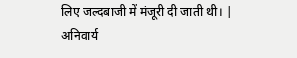लिए जल्दबाजी में मंजूरी दी जाती थी। | अनिवार्य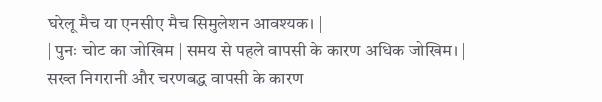घरेलू मैच या एनसीए मैच सिमुलेशन आवश्यक। |
| पुनः चोट का जोखिम | समय से पहले वापसी के कारण अधिक जोखिम। | सख्त निगरानी और चरणबद्ध वापसी के कारण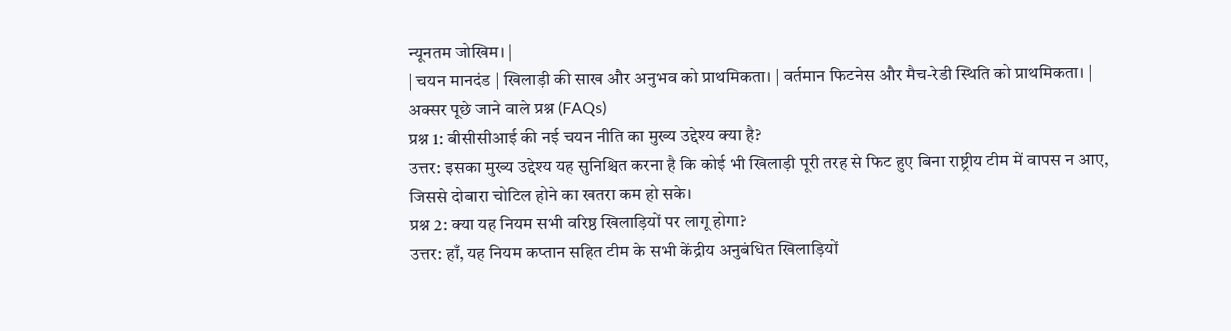न्यूनतम जोखिम। |
| चयन मानदंड | खिलाड़ी की साख और अनुभव को प्राथमिकता। | वर्तमान फिटनेस और मैच-रेडी स्थिति को प्राथमिकता। |
अक्सर पूछे जाने वाले प्रश्न (FAQs)
प्रश्न 1: बीसीसीआई की नई चयन नीति का मुख्य उद्देश्य क्या है?
उत्तर: इसका मुख्य उद्देश्य यह सुनिश्चित करना है कि कोई भी खिलाड़ी पूरी तरह से फिट हुए बिना राष्ट्रीय टीम में वापस न आए, जिससे दोबारा चोटिल होने का खतरा कम हो सके।
प्रश्न 2: क्या यह नियम सभी वरिष्ठ खिलाड़ियों पर लागू होगा?
उत्तर: हाँ, यह नियम कप्तान सहित टीम के सभी केंद्रीय अनुबंधित खिलाड़ियों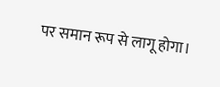पर समान रूप से लागू होगा।